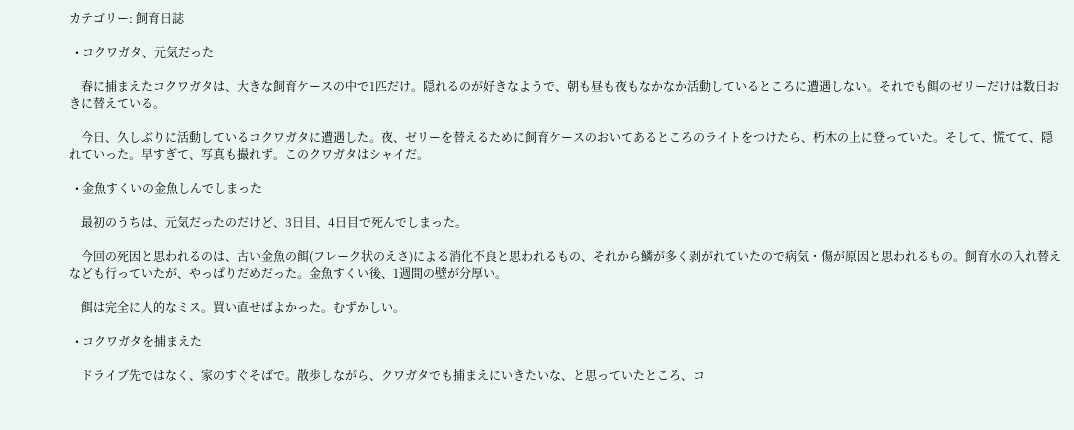カテゴリー: 飼育日誌

  • コクワガタ、元気だった

    春に捕まえたコクワガタは、大きな飼育ケースの中で1匹だけ。隠れるのが好きなようで、朝も昼も夜もなかなか活動しているところに遭遇しない。それでも餌のゼリーだけは数日おきに替えている。

    今日、久しぶりに活動しているコクワガタに遭遇した。夜、ゼリーを替えるために飼育ケースのおいてあるところのライトをつけたら、朽木の上に登っていた。そして、慌てて、隠れていった。早すぎて、写真も撮れず。このクワガタはシャイだ。

  • 金魚すくいの金魚しんでしまった

    最初のうちは、元気だったのだけど、3日目、4日目で死んでしまった。

    今回の死因と思われるのは、古い金魚の餌(フレーク状のえさ)による消化不良と思われるもの、それから鱗が多く剥がれていたので病気・傷が原因と思われるもの。飼育水の入れ替えなども行っていたが、やっぱりだめだった。金魚すくい後、1週間の壁が分厚い。

    餌は完全に人的なミス。買い直せばよかった。むずかしい。

  • コクワガタを捕まえた

    ドライブ先ではなく、家のすぐそばで。散歩しながら、クワガタでも捕まえにいきたいな、と思っていたところ、コ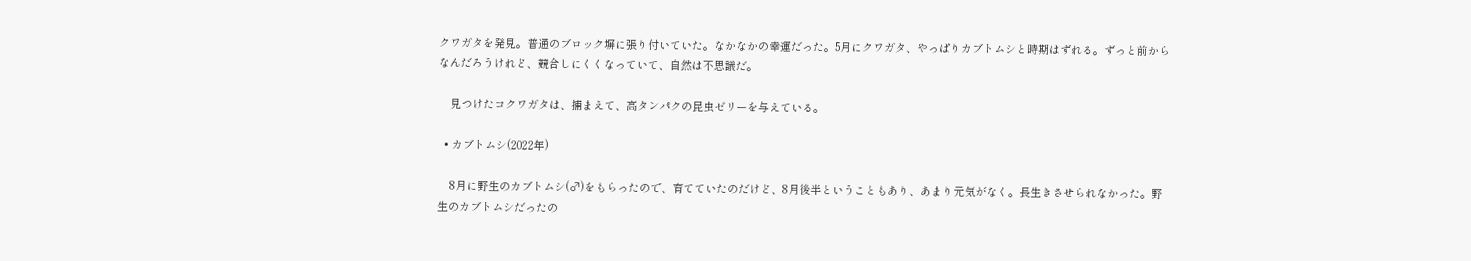クワガタを発見。普通のブロック塀に張り付いていた。なかなかの幸運だった。5月にクワガタ、やっぱりカブトムシと時期はずれる。ずっと前からなんだろうけれど、競合しにくくなっていて、自然は不思議だ。

    見つけたコクワガタは、捕まえて、高タンパクの昆虫ゼリーを与えている。

  • カブトムシ(2022年)

    8月に野生のカブトムシ(♂)をもらったので、育てていたのだけど、8月後半ということもあり、あまり元気がなく。長生きさせられなかった。野生のカブトムシだったの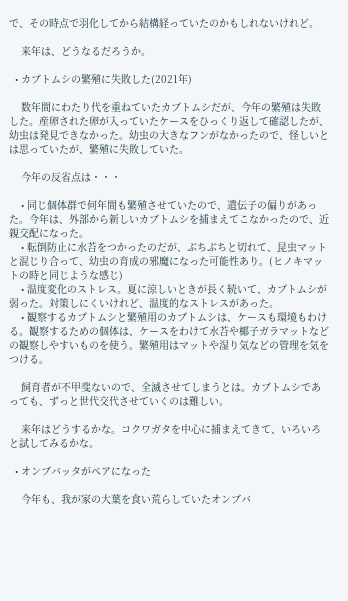で、その時点で羽化してから結構経っていたのかもしれないけれど。

    来年は、どうなるだろうか。

  • カブトムシの繁殖に失敗した(2021年)

    数年間にわたり代を重ねていたカブトムシだが、今年の繁殖は失敗した。産卵された卵が入っていたケースをひっくり返して確認したが、幼虫は発見できなかった。幼虫の大きなフンがなかったので、怪しいとは思っていたが、繁殖に失敗していた。

    今年の反省点は・・・

    • 同じ個体群で何年間も繁殖させていたので、遺伝子の偏りがあった。今年は、外部から新しいカブトムシを捕まえてこなかったので、近親交配になった。
    • 転倒防止に水苔をつかったのだが、ぶちぶちと切れて、昆虫マットと混じり合って、幼虫の育成の邪魔になった可能性あり。(ヒノキマットの時と同じような感じ)
    • 温度変化のストレス。夏に涼しいときが長く続いて、カブトムシが弱った。対策しにくいけれど、温度的なストレスがあった。
    • 観察するカブトムシと繁殖用のカブトムシは、ケースも環境もわける。観察するための個体は、ケースをわけて水苔や椰子ガラマットなどの観察しやすいものを使う。繁殖用はマットや湿り気などの管理を気をつける。

    飼育者が不甲斐ないので、全滅させてしまうとは。カブトムシであっても、ずっと世代交代させていくのは難しい。

    来年はどうするかな。コクワガタを中心に捕まえてきて、いろいろと試してみるかな。

  • オンブバッタがペアになった

    今年も、我が家の大葉を食い荒らしていたオンブバ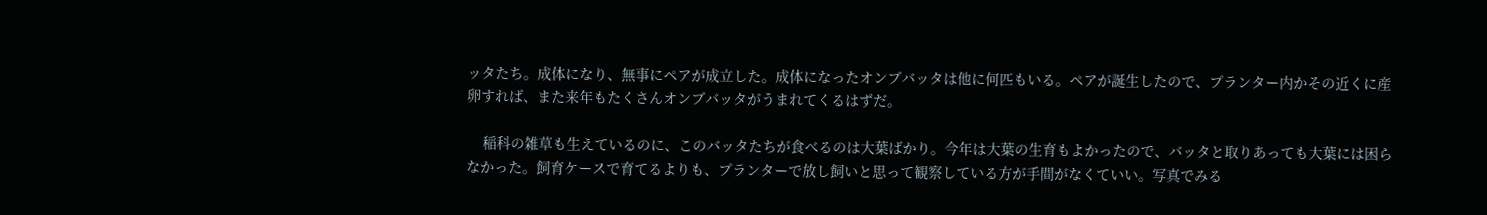ッタたち。成体になり、無事にペアが成立した。成体になったオンブバッタは他に何匹もいる。ペアが誕生したので、プランター内かその近くに産卵すれば、また来年もたくさんオンブバッタがうまれてくるはずだ。

    稲科の雑草も生えているのに、このバッタたちが食べるのは大葉ばかり。今年は大葉の生育もよかったので、バッタと取りあっても大葉には困らなかった。飼育ケースで育てるよりも、プランターで放し飼いと思って観察している方が手間がなくていい。写真でみる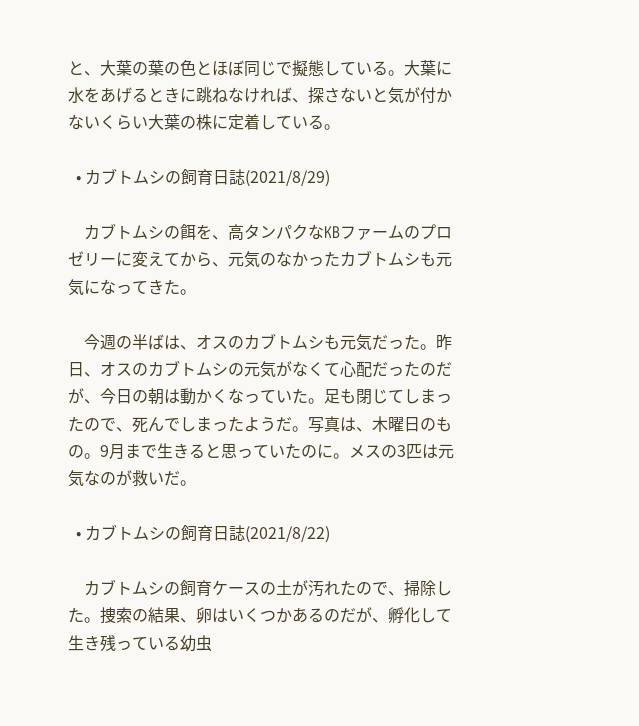と、大葉の葉の色とほぼ同じで擬態している。大葉に水をあげるときに跳ねなければ、探さないと気が付かないくらい大葉の株に定着している。

  • カブトムシの飼育日誌(2021/8/29)

    カブトムシの餌を、高タンパクなKBファームのプロゼリーに変えてから、元気のなかったカブトムシも元気になってきた。

    今週の半ばは、オスのカブトムシも元気だった。昨日、オスのカブトムシの元気がなくて心配だったのだが、今日の朝は動かくなっていた。足も閉じてしまったので、死んでしまったようだ。写真は、木曜日のもの。9月まで生きると思っていたのに。メスの3匹は元気なのが救いだ。

  • カブトムシの飼育日誌(2021/8/22)

    カブトムシの飼育ケースの土が汚れたので、掃除した。捜索の結果、卵はいくつかあるのだが、孵化して生き残っている幼虫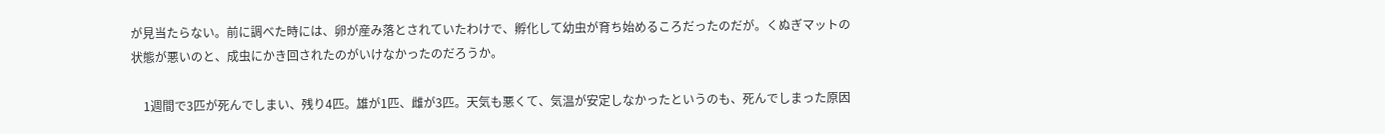が見当たらない。前に調べた時には、卵が産み落とされていたわけで、孵化して幼虫が育ち始めるころだったのだが。くぬぎマットの状態が悪いのと、成虫にかき回されたのがいけなかったのだろうか。

    1週間で3匹が死んでしまい、残り4匹。雄が1匹、雌が3匹。天気も悪くて、気温が安定しなかったというのも、死んでしまった原因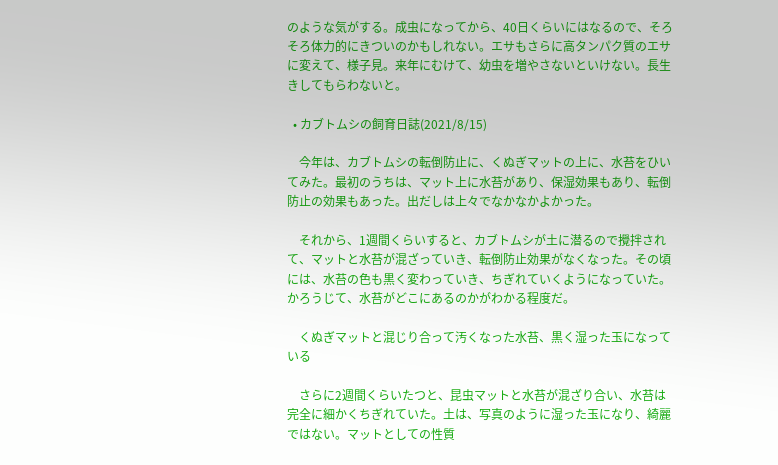のような気がする。成虫になってから、40日くらいにはなるので、そろそろ体力的にきついのかもしれない。エサもさらに高タンパク質のエサに変えて、様子見。来年にむけて、幼虫を増やさないといけない。長生きしてもらわないと。

  • カブトムシの飼育日誌(2021/8/15)

    今年は、カブトムシの転倒防止に、くぬぎマットの上に、水苔をひいてみた。最初のうちは、マット上に水苔があり、保湿効果もあり、転倒防止の効果もあった。出だしは上々でなかなかよかった。

    それから、1週間くらいすると、カブトムシが土に潜るので攪拌されて、マットと水苔が混ざっていき、転倒防止効果がなくなった。その頃には、水苔の色も黒く変わっていき、ちぎれていくようになっていた。かろうじて、水苔がどこにあるのかがわかる程度だ。

    くぬぎマットと混じり合って汚くなった水苔、黒く湿った玉になっている

    さらに2週間くらいたつと、昆虫マットと水苔が混ざり合い、水苔は完全に細かくちぎれていた。土は、写真のように湿った玉になり、綺麗ではない。マットとしての性質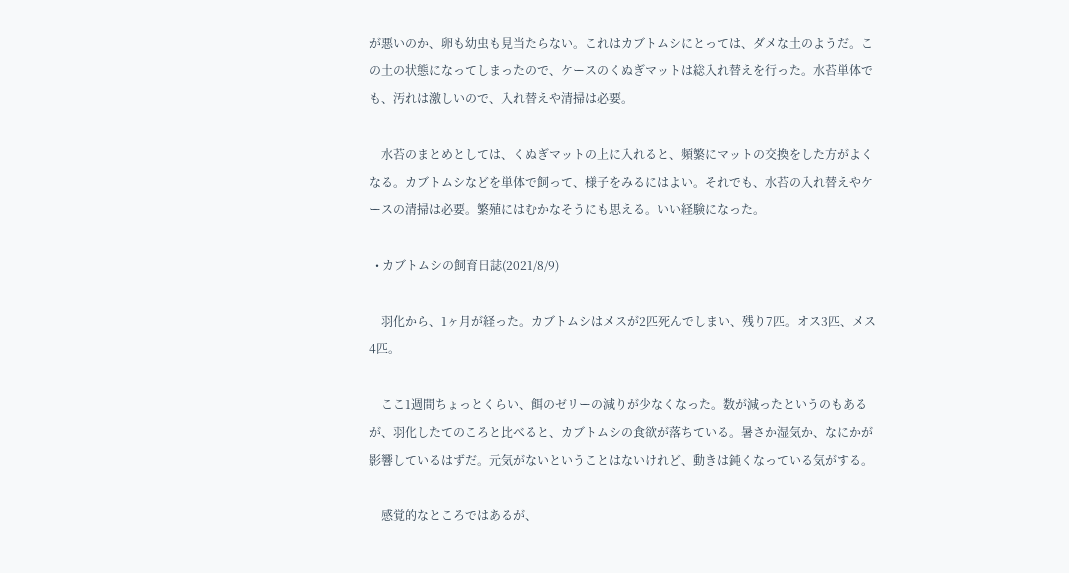が悪いのか、卵も幼虫も見当たらない。これはカブトムシにとっては、ダメな土のようだ。この土の状態になってしまったので、ケースのくぬぎマットは総入れ替えを行った。水苔単体でも、汚れは激しいので、入れ替えや清掃は必要。

    水苔のまとめとしては、くぬぎマットの上に入れると、頻繁にマットの交換をした方がよくなる。カブトムシなどを単体で飼って、様子をみるにはよい。それでも、水苔の入れ替えやケースの清掃は必要。繁殖にはむかなそうにも思える。いい経験になった。

  • カブトムシの飼育日誌(2021/8/9)

    羽化から、1ヶ月が経った。カブトムシはメスが2匹死んでしまい、残り7匹。オス3匹、メス4匹。

    ここ1週間ちょっとくらい、餌のゼリーの減りが少なくなった。数が減ったというのもあるが、羽化したてのころと比べると、カブトムシの食欲が落ちている。暑さか湿気か、なにかが影響しているはずだ。元気がないということはないけれど、動きは鈍くなっている気がする。

    感覚的なところではあるが、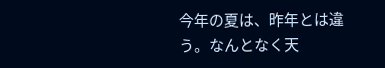今年の夏は、昨年とは違う。なんとなく天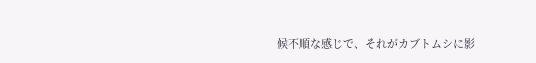候不順な感じで、それがカブトムシに影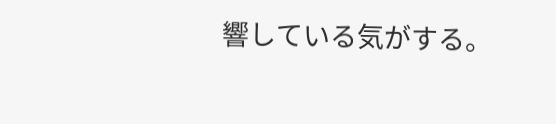響している気がする。